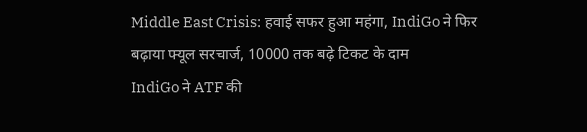Middle East Crisis: हवाई सफर हुआ महंगा, IndiGo ने फिर बढ़ाया फ्यूल सरचार्ज, 10000 तक बढ़े टिकट के दाम
IndiGo ने ATF की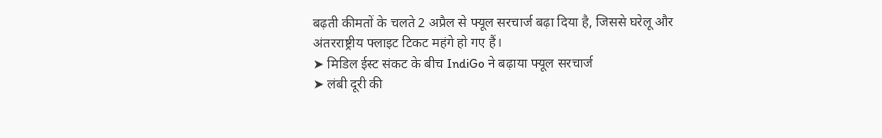बढ़ती कीमतों के चलते 2 अप्रैल से फ्यूल सरचार्ज बढ़ा दिया है, जिससे घरेलू और अंतरराष्ट्रीय फ्लाइट टिकट महंगे हो गए हैं।
➤ मिडिल ईस्ट संकट के बीच IndiGo ने बढ़ाया फ्यूल सरचार्ज
➤ लंबी दूरी की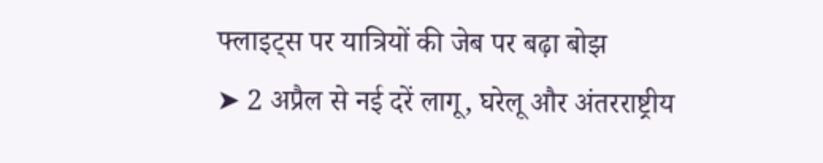फ्लाइट्स पर यात्रियों की जेब पर बढ़ा बोझ
➤ 2 अप्रैल से नई दरें लागू, घरेलू और अंतरराष्ट्रीय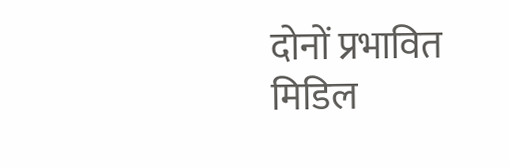दोनों प्रभावित
मिडिल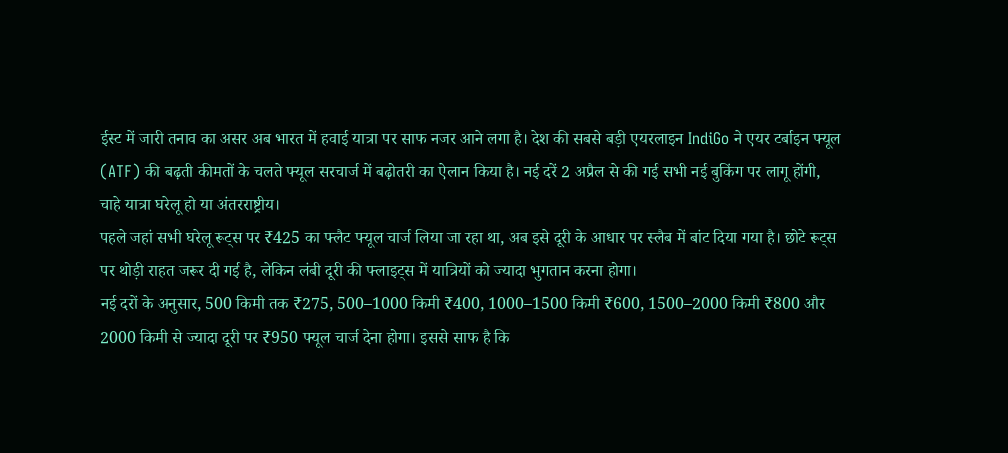ईस्ट में जारी तनाव का असर अब भारत में हवाई यात्रा पर साफ नजर आने लगा है। देश की सबसे बड़ी एयरलाइन IndiGo ने एयर टर्बाइन फ्यूल (ATF) की बढ़ती कीमतों के चलते फ्यूल सरचार्ज में बढ़ोतरी का ऐलान किया है। नई दरें 2 अप्रैल से की गई सभी नई बुकिंग पर लागू होंगी, चाहे यात्रा घरेलू हो या अंतरराष्ट्रीय।
पहले जहां सभी घरेलू रूट्स पर ₹425 का फ्लैट फ्यूल चार्ज लिया जा रहा था, अब इसे दूरी के आधार पर स्लैब में बांट दिया गया है। छोटे रूट्स पर थोड़ी राहत जरूर दी गई है, लेकिन लंबी दूरी की फ्लाइट्स में यात्रियों को ज्यादा भुगतान करना होगा।
नई दरों के अनुसार, 500 किमी तक ₹275, 500–1000 किमी ₹400, 1000–1500 किमी ₹600, 1500–2000 किमी ₹800 और 2000 किमी से ज्यादा दूरी पर ₹950 फ्यूल चार्ज देना होगा। इससे साफ है कि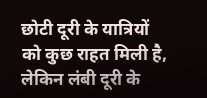छोटी दूरी के यात्रियों को कुछ राहत मिली है, लेकिन लंबी दूरी के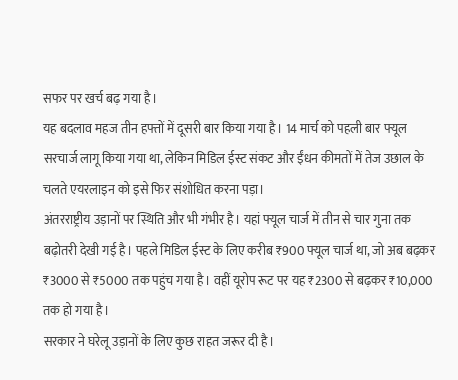सफर पर खर्च बढ़ गया है।
यह बदलाव महज तीन हफ्तों में दूसरी बार किया गया है। 14 मार्च को पहली बार फ्यूल सरचार्ज लागू किया गया था, लेकिन मिडिल ईस्ट संकट और ईंधन कीमतों में तेज उछाल के चलते एयरलाइन को इसे फिर संशोधित करना पड़ा।
अंतरराष्ट्रीय उड़ानों पर स्थिति और भी गंभीर है। यहां फ्यूल चार्ज में तीन से चार गुना तक बढ़ोतरी देखी गई है। पहले मिडिल ईस्ट के लिए करीब ₹900 फ्यूल चार्ज था, जो अब बढ़कर ₹3000 से ₹5000 तक पहुंच गया है। वहीं यूरोप रूट पर यह ₹2300 से बढ़कर ₹10,000 तक हो गया है।
सरकार ने घरेलू उड़ानों के लिए कुछ राहत जरूर दी है।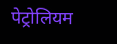पेट्रोलियम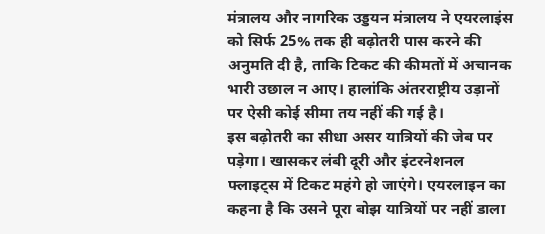मंत्रालय और नागरिक उड्डयन मंत्रालय ने एयरलाइंस को सिर्फ 25% तक ही बढ़ोतरी पास करने की अनुमति दी है, ताकि टिकट की कीमतों में अचानक भारी उछाल न आए। हालांकि अंतरराष्ट्रीय उड़ानों पर ऐसी कोई सीमा तय नहीं की गई है।
इस बढ़ोतरी का सीधा असर यात्रियों की जेब पर पड़ेगा। खासकर लंबी दूरी और इंटरनेशनल फ्लाइट्स में टिकट महंगे हो जाएंगे। एयरलाइन का कहना है कि उसने पूरा बोझ यात्रियों पर नहीं डाला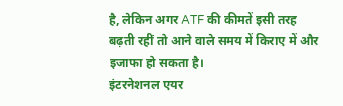है, लेकिन अगर ATF की कीमतें इसी तरह बढ़ती रहीं तो आने वाले समय में किराए में और इजाफा हो सकता है।
इंटरनेशनल एयर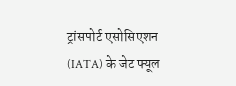ट्रांसपोर्ट एसोसिएशन (IATA) के जेट फ्यूल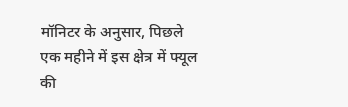मॉनिटर के अनुसार, पिछले एक महीने में इस क्षेत्र में फ्यूल की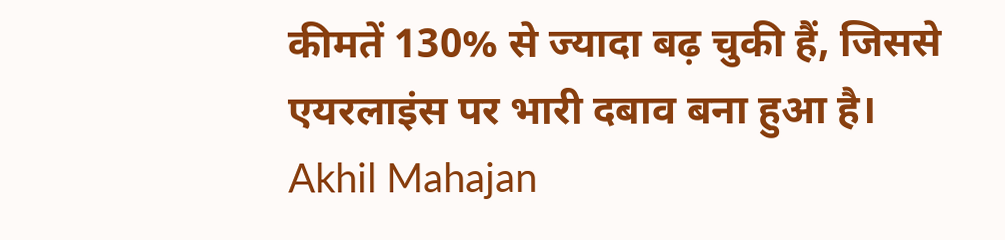कीमतें 130% से ज्यादा बढ़ चुकी हैं, जिससे एयरलाइंस पर भारी दबाव बना हुआ है।
Akhil Mahajan